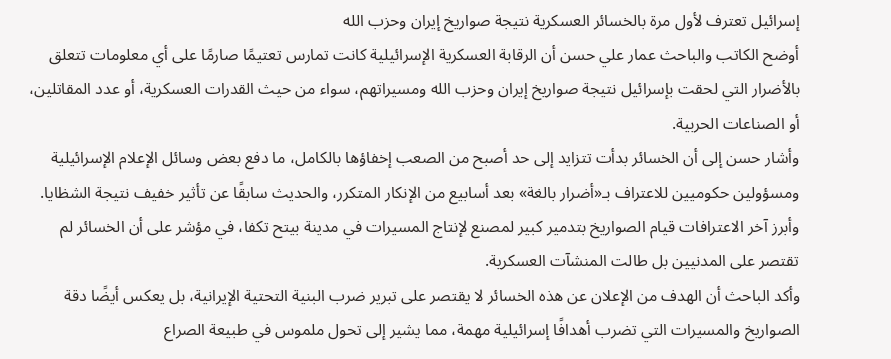إسرائيل تعترف لأول مرة بالخسائر العسكرية نتيجة صواريخ إيران وحزب الله
أوضح الكاتب والباحث عمار علي حسن أن الرقابة العسكرية الإسرائيلية كانت تمارس تعتيمًا صارمًا على أي معلومات تتعلق بالأضرار التي لحقت بإسرائيل نتيجة صواريخ إيران وحزب الله ومسيراتهم، سواء من حيث القدرات العسكرية، أو عدد المقاتلين، أو الصناعات الحربية.
وأشار حسن إلى أن الخسائر بدأت تتزايد إلى حد أصبح من الصعب إخفاؤها بالكامل، ما دفع بعض وسائل الإعلام الإسرائيلية ومسؤولين حكوميين للاعتراف بـ«أضرار بالغة» بعد أسابيع من الإنكار المتكرر، والحديث سابقًا عن تأثير خفيف نتيجة الشظايا.
وأبرز آخر الاعترافات قيام الصواريخ بتدمير كبير لمصنع لإنتاج المسيرات في مدينة بيتح تكفا، في مؤشر على أن الخسائر لم تقتصر على المدنيين بل طالت المنشآت العسكرية.
وأكد الباحث أن الهدف من الإعلان عن هذه الخسائر لا يقتصر على تبرير ضرب البنية التحتية الإيرانية، بل يعكس أيضًا دقة الصواريخ والمسيرات التي تضرب أهدافًا إسرائيلية مهمة، مما يشير إلى تحول ملموس في طبيعة الصراع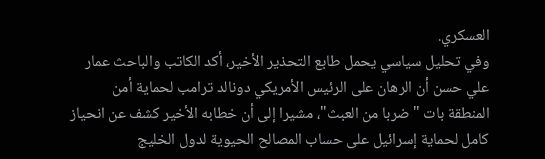العسكري.
وفي تحليل سياسي يحمل طابع التحذير الأخير، أكد الكاتب والباحث عمار علي حسن أن الرهان على الرئيس الأمريكي دونالد ترامب لحماية أمن المنطقة بات "ضربا من العبث"، مشيرا إلى أن خطابه الأخير كشف عن انحياز كامل لحماية إسرائيل على حساب المصالح الحيوية لدول الخليج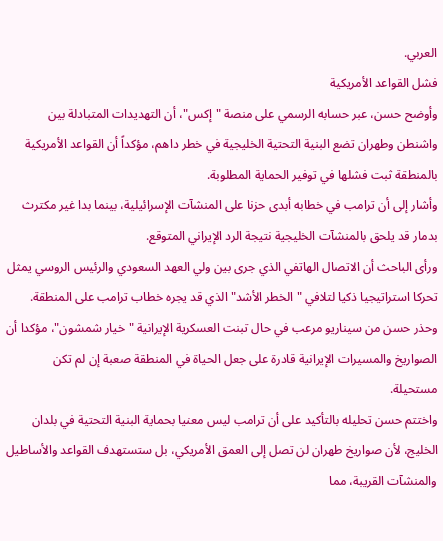العربي.
فشل القواعد الأمريكية
وأوضح حسن، عبر حسابه الرسمي على منصة "إكس"، أن التهديدات المتبادلة بين واشنطن وطهران تضع البنية التحتية الخليجية في خطر داهم، مؤكداً أن القواعد الأمريكية بالمنطقة ثبت فشلها في توفير الحماية المطلوبة.
وأشار إلى أن ترامب في خطابه أبدى حزنا على المنشآت الإسرائيلية، بينما بدا غير مكترث بدمار قد يلحق بالمنشآت الخليجية نتيجة الرد الإيراني المتوقع.
ورأى الباحث أن الاتصال الهاتفي الذي جرى بين ولي العهد السعودي والرئيس الروسي يمثل تحركا استراتيجيا ذكيا لتلافي "الخطر الأشد" الذي قد يجره خطاب ترامب على المنطقة.
وحذر حسن من سيناريو مرعب في حال تبنت العسكرية الإيرانية "خيار شمشون"، مؤكدا أن الصواريخ والمسيرات الإيرانية قادرة على جعل الحياة في المنطقة صعبة إن لم تكن مستحيلة.
واختتم حسن تحليله بالتأكيد على أن ترامب ليس معنيا بحماية البنية التحتية في بلدان الخليج، لأن صواريخ طهران لن تصل إلى العمق الأمريكي، بل ستستهدف القواعد والأساطيل والمنشآت القريبة، مما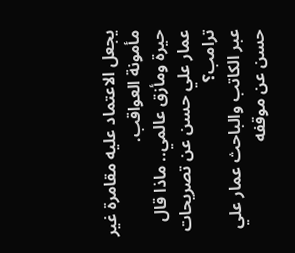يجعل الاعتماد عليه مقامرة غير مأمونة العواقب.
حيرة ومأزق عالمي.. ماذا قال عمار علي حسن عن تصريحات ترامب؟
عبر الكاتب والباحث عمار علي حسن عن موقفه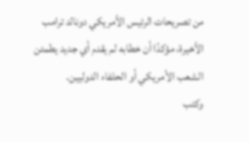من تصريحات الرئيس الأمريكي دونالد ترامب الأخيرة، مؤكدًا أن خطابه لم يقدم أي جديد يطمئن الشعب الأمريكي أو الحلفاء الدوليين.
وكتب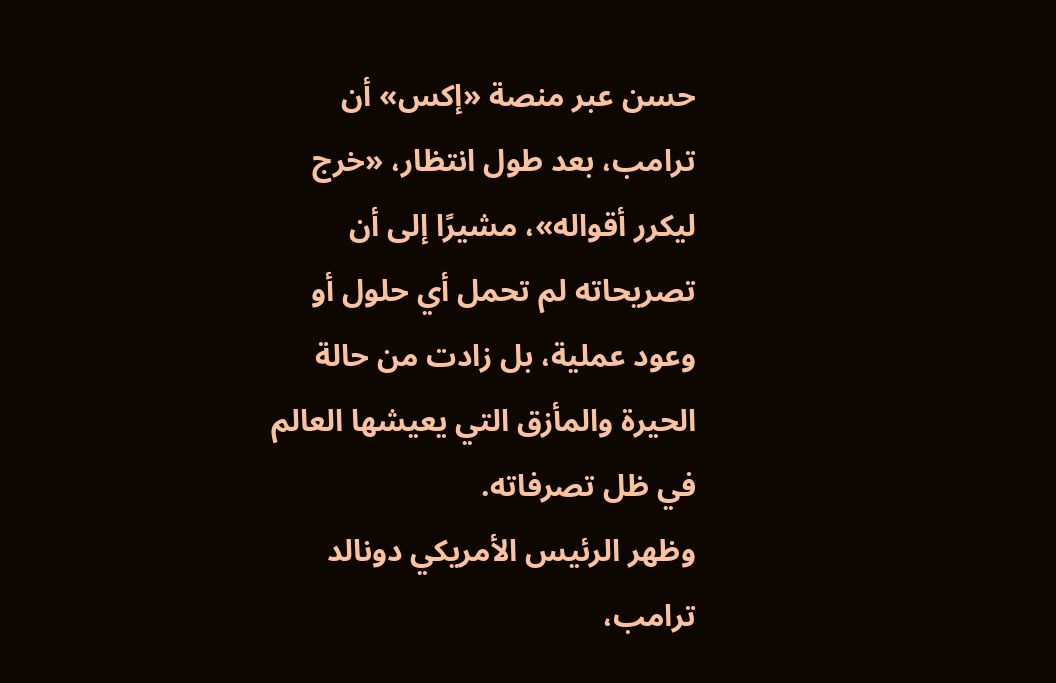حسن عبر منصة «إكس» أن ترامب، بعد طول انتظار، «خرج ليكرر أقواله»، مشيرًا إلى أن تصريحاته لم تحمل أي حلول أو وعود عملية، بل زادت من حالة الحيرة والمأزق التي يعيشها العالم في ظل تصرفاته.
وظهر الرئيس الأمريكي دونالد ترامب،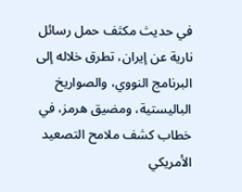في حديث مكثف حمل رسائل نارية عن إيران، تطرق خلاله إلى البرنامج النووي، والصواريخ الباليستية، ومضيق هرمز، في خطاب كشف ملامح التصعيد الأمريكي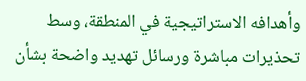وأهدافه الاستراتيجية في المنطقة، وسط تحذيرات مباشرة ورسائل تهديد واضحة بشأن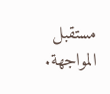مستقبل المواجهة.